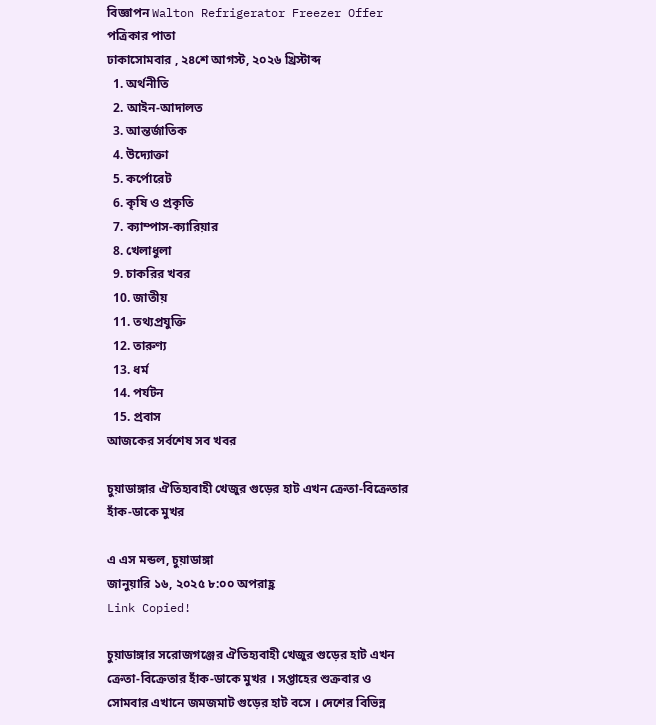বিজ্ঞাপন Walton Refrigerator Freezer Offer
পত্রিকার পাতা
ঢাকাসোমবার , ২৪শে আগস্ট, ২০২৬ খ্রিস্টাব্দ
  1. অর্থনীতি
  2. আইন-আদালত
  3. আন্তর্জাতিক
  4. উদ্যোক্তা
  5. কর্পোরেট
  6. কৃষি ও প্রকৃতি
  7. ক্যাম্পাস-ক্যারিয়ার
  8. খেলাধুলা
  9. চাকরির খবর
  10. জাতীয়
  11. তথ্যপ্রযুক্তি
  12. তারুণ্য
  13. ধর্ম
  14. পর্যটন
  15. প্রবাস
আজকের সর্বশেষ সব খবর

চুয়াডাঙ্গার ঐতিহ্যবাহী খেজুর গুড়ের হাট এখন ক্রেতা-বিক্রেতার হাঁক-ডাকে মুখর

এ এস মন্ডল, চুয়াডাঙ্গা
জানুয়ারি ১৬, ২০২৫ ৮:০০ অপরাহ্ণ
Link Copied!

চুয়াডাঙ্গার সরোজগঞ্জের ঐতিহ্যবাহী খেজুর গুড়ের হাট এখন ক্রেতা-বিক্রেতার হাঁক-ডাকে মুখর । সপ্তাহের শুক্রবার ও সোমবার এখানে জমজমাট গুড়ের হাট বসে । দেশের বিভিন্ন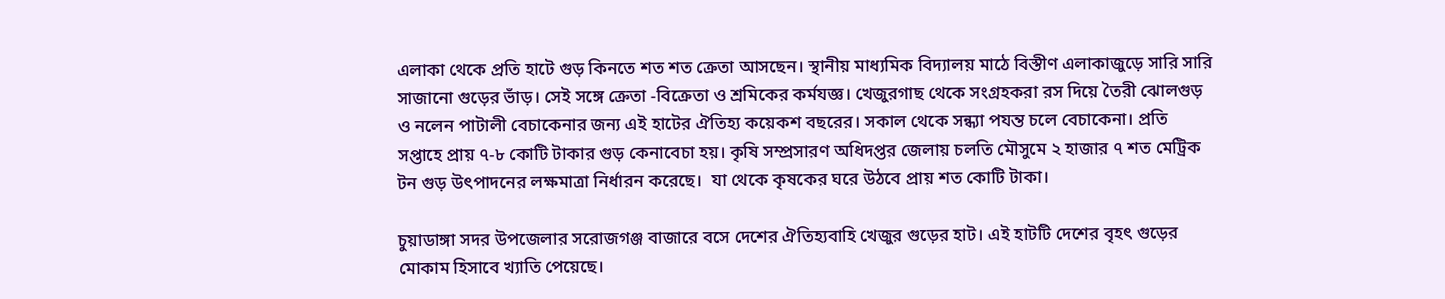এলাকা থেকে প্রতি হাটে গুড় কিনতে শত শত ক্রেতা আসছেন। স্থানীয় মাধ্যমিক বিদ্যালয় মাঠে বিস্তীণ এলাকাজুড়ে সারি সারি সাজানো গুড়ের ভাঁড়। সেই সঙ্গে ক্রেতা -বিক্রেতা ও শ্রমিকের কর্মযজ্ঞ। খেজুরগাছ থেকে সংগ্রহকরা রস দিয়ে তৈরী ঝোলগুড় ও নলেন পাটালী বেচাকেনার জন্য এই হাটের ঐতিহ্য কয়েকশ বছরের। সকাল থেকে সন্ধ্যা পযন্ত চলে বেচাকেনা। প্রতি সপ্তাহে প্রায় ৭-৮ কোটি টাকার গুড় কেনাবেচা হয়। কৃষি সম্প্রসারণ অধিদপ্তর জেলায় চলতি মৌসুমে ২ হাজার ৭ শত মেট্রিক টন গুড় উৎপাদনের লক্ষমাত্রা নির্ধারন করেছে।  যা থেকে কৃষকের ঘরে উঠবে প্রায় শত কোটি টাকা।

চুয়াডাঙ্গা সদর উপজেলার সরোজগঞ্জ বাজারে বসে দেশের ঐতিহ্যবাহি খেজুর গুড়ের হাট। এই হাটটি দেশের বৃহৎ গুড়ের মোকাম হিসাবে খ্যাতি পেয়েছে।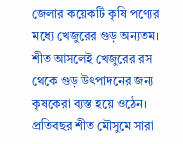জেলার কয়েকটি কৃষি পণ্যের মধ্যে খেজুরের গুড় অন্যতম। শীত আসলেই খেজুরের রস থেকে গুড় উৎপাদনের জন্য কৃষকেরা ব্যস্ত হয়ে ওঠেন। প্রতিবছর শীত মৌসুমে সারা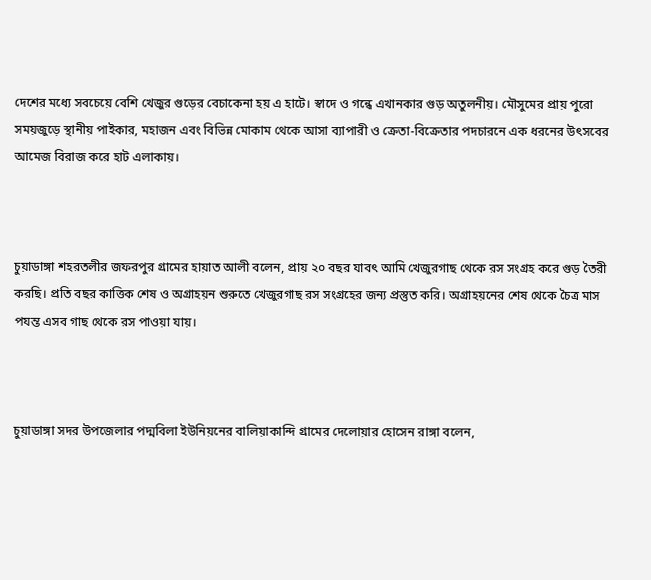দেশের মধ্যে সবচেয়ে বেশি খেজুর গুড়ের বেচাকেনা হয় এ হাটে। স্বাদে ও গন্ধে এখানকার গুড় অতুলনীয়। মৌসুমের প্রায় পুরো সময়জুড়ে স্থানীয় পাইকার, মহাজন এবং বিভিন্ন মোকাম থেকে আসা ব্যাপারী ও ক্রেতা-বিক্রেতার পদচারনে এক ধরনের উৎসবের আমেজ বিরাজ করে হাট এলাকায়।



চুয়াডাঙ্গা শহরতলীর জফরপুর গ্রামের হায়াত আলী বলেন, প্রায় ২০ বছর যাবৎ আমি খেজুরগাছ থেকে রস সংগ্রহ করে গুড় তৈরী করছি। প্রতি বছর কাত্তিক শেষ ও অগ্রাহয়ন শুরুতে খেজুরগাছ রস সংগ্রহের জন্য প্রস্তুত করি। অগ্রাহয়নের শেষ থেকে চৈত্র মাস পযন্ত এসব গাছ থেকে রস পাওয়া যায়।



চুয়াডাঙ্গা সদর উপজেলার পদ্মবিলা ইউনিয়নের বালিয়াকান্দি গ্রামের দেলোয়ার হোসেন রাঙ্গা বলেন,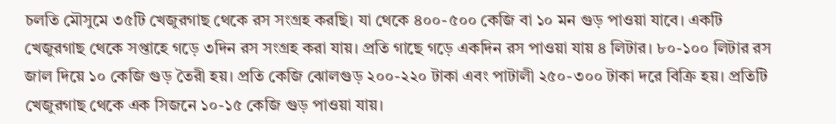চলতি মৌসুমে ৩৫টি খেজুরগাছ থেকে রস সংগ্রহ করছি। যা থেকে ৪০০-৫০০ কেজি বা ১০ মন গুড় পাওয়া যাবে। একটি খেজুরগাছ থেকে সপ্তাহে গড়ে ৩দিন রস সংগ্রহ করা যায়। প্রতি গাছে গড়ে একদিন রস পাওয়া যায় ৪ লিটার। ৮০-১০০ লিটার রস জাল দিয়ে ১০ কেজি গুড় তৈরী হয়। প্রতি কেজি ঝোলগুড় ২০০-২২০ টাকা এবং পাটালী ২৫০-৩০০ টাকা দরে বিক্রি হয়। প্রতিটি খেজুরগাছ থেকে এক সিজনে ১০-১৫ কেজি গুড় পাওয়া যায়।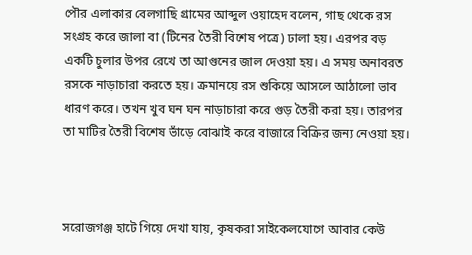পৌর এলাকার বেলগাছি গ্রামের আব্দুল ওয়াহেদ বলেন, গাছ থেকে রস সংগ্রহ করে জালা বা (টিনের তৈরী বিশেষ পত্রে) ঢালা হয়। এরপর বড় একটি চুলার উপর রেখে তা আগুনের জাল দেওয়া হয়। এ সময় অনাবরত রসকে নাড়াচারা করতে হয়। ক্রমানয়ে রস শুকিয়ে আসলে আঠালো ভাব ধারণ করে। তখন খুব ঘন ঘন নাড়াচারা করে গুড় তৈরী করা হয়। তারপর তা মাটির তৈরী বিশেষ ভাঁড়ে বোঝাই করে বাজারে বিক্রির জন্য নেওয়া হয়।



সরোজগঞ্জ হাটে গিয়ে দেখা যায়, কৃষকরা সাইকেলযোগে আবার কেউ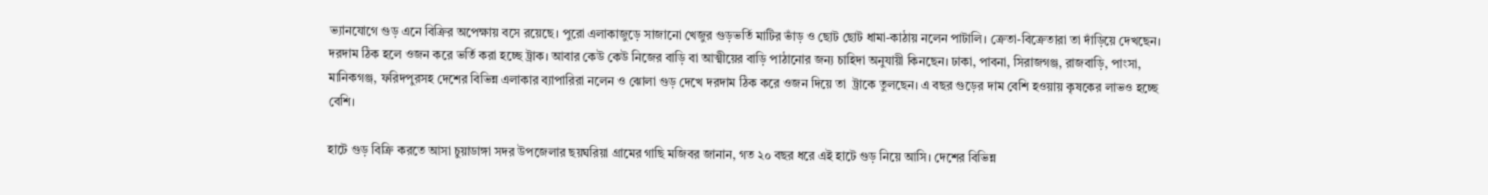ভ্যানযোগে গুড় এনে বিক্রির অপেক্ষায় বসে রয়েছে। পুরো এলাকাজুড়ে সাজানো খেজুর গুড়ভর্তি মাটির ভাঁড় ও ছোট ছোট ধামা-কাঠায় নলেন পাটালি। ক্রেতা-বিক্রেতারা তা দাঁড়িয়ে দেখছেন। দরদাম ঠিক হলে ওজন করে ভর্তি করা হচ্ছে ট্রাক। আবার কেউ কেউ নিজের বাড়ি বা আত্মীয়ের বাড়ি পাঠানোর জন্য চাহিদা অনুযায়ী কিনছেন। ঢাকা, পাবনা, সিরাজগঞ্জ, রাজবাড়ি, পাংসা, মানিকগঞ্জ, ফরিদপুরসহ দেশের বিভিন্ন এলাকার ব্যাপারিরা নলেন ও ঝোলা গুড় দেখে দরদাম ঠিক করে ওজন দিয়ে তা  ট্রাকে তুলছেন। এ বছর গুড়ের দাম বেশি হওয়ায় কৃষকের লাভও হচ্ছে বেশি।

হাটে গুড় বিক্রি করতে আসা চুয়াডাঙ্গা সদর উপজেলার ছয়ঘরিয়া গ্রামের গাছি মজিবর জানান, গত ২০ বছর ধরে এই হাটে গুড় নিয়ে আসি। দেশের বিভিন্ন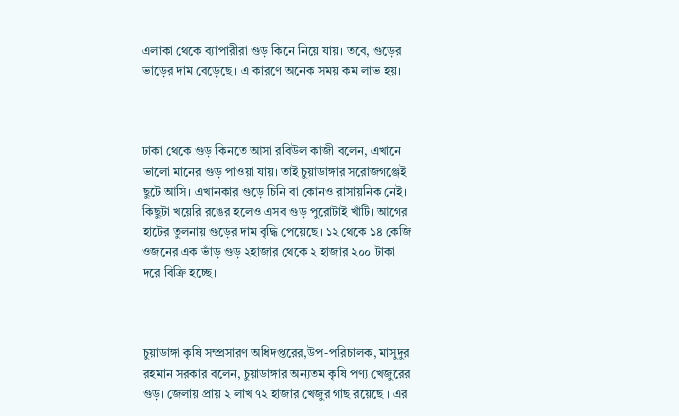এলাকা থেকে ব্যাপারীরা গুড় কিনে নিয়ে যায়। তবে, গুড়ের ভাড়ের দাম বেড়েছে। এ কারণে অনেক সময় কম লাভ হয়।



ঢাকা থেকে গুড় কিনতে আসা রবিউল কাজী বলেন, এখানে ভালো মানের গুড় পাওয়া যায়। তাই চুয়াডাঙ্গার সরোজগঞ্জেই ছুটে আসি। এখানকার গুড়ে চিনি বা কোনও রাসায়নিক নেই। কিছুটা খয়েরি রঙের হলেও এসব গুড় পুরোটাই খাঁটি। আগের হাটের তুলনায় গুড়ের দাম বৃদ্ধি পেয়েছে। ১২ থেকে ১৪ কেজি ওজনের এক ভাঁড় গুড় ২হাজার থেকে ২ হাজার ২০০ টাকা দরে বিক্রি হচ্ছে।



চুয়াডাঙ্গা কৃষি সম্প্রসারণ অধিদপ্তরের,উপ-পরিচালক, মাসুদুর রহমান সরকার বলেন, চুয়াডাঙ্গার অন্যতম কৃষি পণ্য খেজুরের গুড়। জেলায় প্রায় ২ লাখ ৭২ হাজার খেজুর গাছ রয়েছে । এর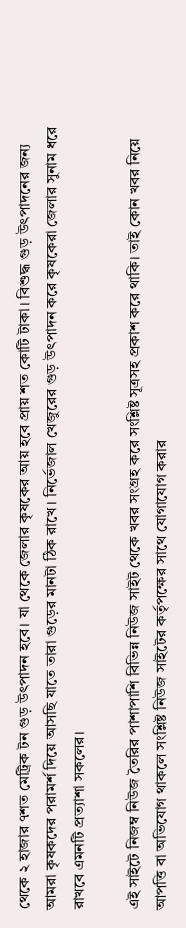থেকে ২ হাজার ৭শত মেট্রিক টন গুড় উৎপাদন হবে। যা থেকে জেলার কৃষকের আয় হবে প্রায় শত কোটি টাকা। বিশুদ্ধ গুড় উৎপাদনের জন্য আমরা কৃষকদের পরামর্শ দিয়ে আসছি যাতে তারা গুড়ের মানটা ঠিক রাখে। নির্ভেজাল খেজুরের গুড় উৎপাদন করে কৃষকেরা জেলার সুনাম ধরে রাখবে এমনটি প্রত্যাশা সকলের।

এই সাইটে নিজম্ব নিউজ তৈরির পাশাপাশি বিভিন্ন নিউজ সাইট থেকে খবর সংগ্রহ করে সংশ্লিষ্ট সূত্রসহ প্রকাশ করে থাকি। তাই কোন খবর নিয়ে আপত্তি বা অভিযোগ থাকলে সংশ্লিষ্ট নিউজ সাইটের কর্তৃপক্ষের সাথে যোগাযোগ করার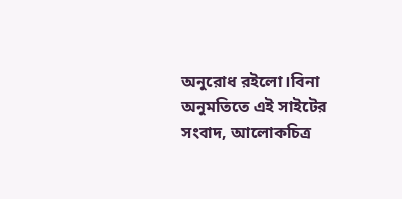অনুরোধ রইলো।বিনা অনুমতিতে এই সাইটের সংবাদ, আলোকচিত্র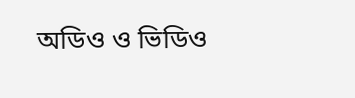অডিও ও ভিডিও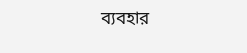ব্যবহার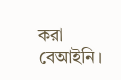করা বেআইনি।